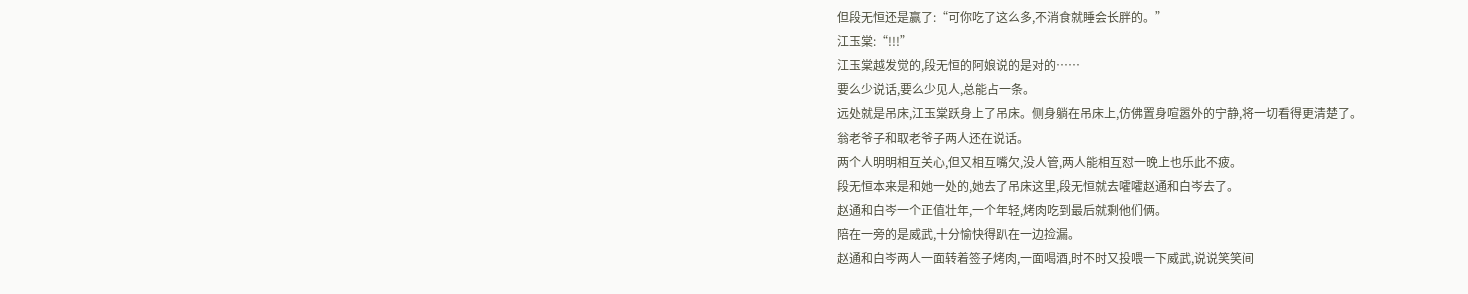但段无恒还是赢了:“可你吃了这么多,不消食就睡会长胖的。”
江玉棠:“!!!”
江玉棠越发觉的,段无恒的阿娘说的是对的……
要么少说话,要么少见人,总能占一条。
远处就是吊床,江玉棠跃身上了吊床。侧身躺在吊床上,仿佛置身喧嚣外的宁静,将一切看得更清楚了。
翁老爷子和取老爷子两人还在说话。
两个人明明相互关心,但又相互嘴欠,没人管,两人能相互怼一晚上也乐此不疲。
段无恒本来是和她一处的,她去了吊床这里,段无恒就去嚯嚯赵通和白岑去了。
赵通和白岑一个正值壮年,一个年轻,烤肉吃到最后就剩他们俩。
陪在一旁的是威武,十分愉快得趴在一边捡漏。
赵通和白岑两人一面转着签子烤肉,一面喝酒,时不时又投喂一下威武,说说笑笑间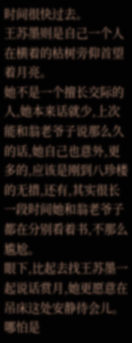时间很快过去。
王苏墨则是自己一个人在横着的枯树旁仰首望着月亮。
她不是一个擅长交际的人,她本来话就少,上次能和翁老爷子说那么久的话,她自己也意外,更多的,应该是刚到八珍楼的无措,还有,其实很长一段时间她和翁老爷子都在分别看着书,不那么尴尬。
眼下,比起去找王苏墨一起说话赏月,她更愿意在吊床这处安静待会儿。
哪怕是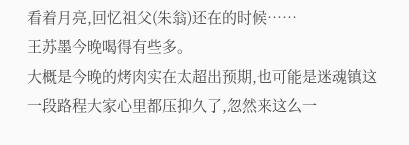看着月亮,回忆祖父(朱翁)还在的时候……
王苏墨今晚喝得有些多。
大概是今晚的烤肉实在太超出预期,也可能是迷魂镇这一段路程大家心里都压抑久了,忽然来这么一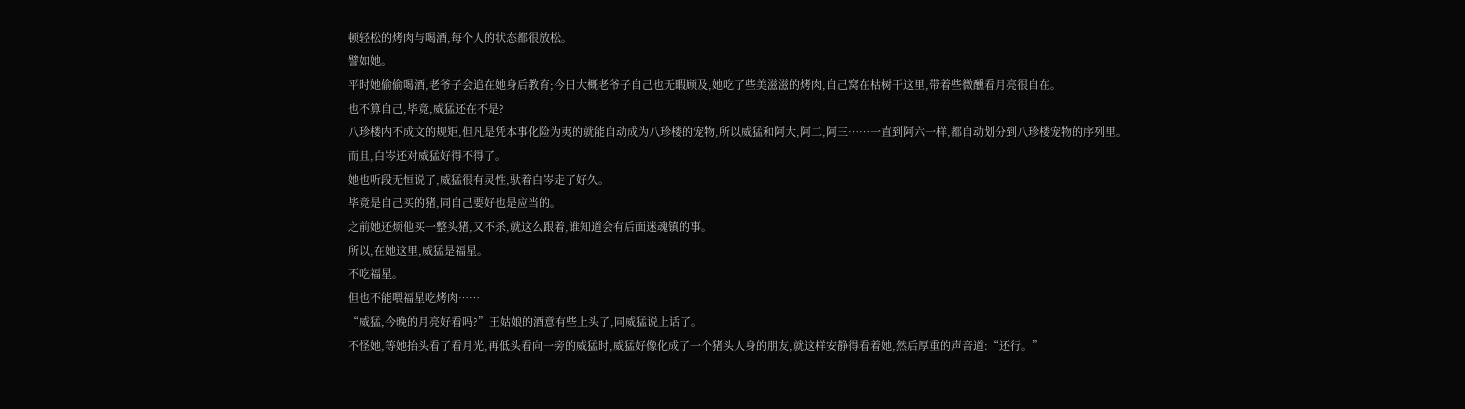顿轻松的烤肉与喝酒,每个人的状态都很放松。
譬如她。
平时她偷偷喝酒,老爷子会追在她身后教育;今日大概老爷子自己也无暇顾及,她吃了些美滋滋的烤肉,自己窝在枯树干这里,带着些微醺看月亮很自在。
也不算自己,毕竟,威猛还在不是?
八珍楼内不成文的规矩,但凡是凭本事化险为夷的就能自动成为八珍楼的宠物,所以威猛和阿大,阿二,阿三……一直到阿六一样,都自动划分到八珍楼宠物的序列里。
而且,白岑还对威猛好得不得了。
她也听段无恒说了,威猛很有灵性,驮着白岑走了好久。
毕竟是自己买的猪,同自己要好也是应当的。
之前她还烦他买一整头猪,又不杀,就这么跟着,谁知道会有后面迷魂镇的事。
所以,在她这里,威猛是福星。
不吃福星。
但也不能喂福星吃烤肉……
“威猛,今晚的月亮好看吗?”王姑娘的酒意有些上头了,同威猛说上话了。
不怪她,等她抬头看了看月光,再低头看向一旁的威猛时,威猛好像化成了一个猪头人身的朋友,就这样安静得看着她,然后厚重的声音道:“还行。”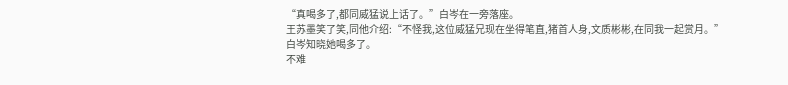“真喝多了,都同威猛说上话了。”白岑在一旁落座。
王苏墨笑了笑,同他介绍:“不怪我,这位威猛兄现在坐得笔直,猪首人身,文质彬彬,在同我一起赏月。”
白岑知晓她喝多了。
不难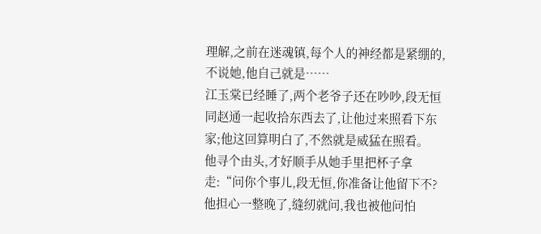理解,之前在迷魂镇,每个人的神经都是紧绷的,不说她,他自己就是……
江玉棠已经睡了,两个老爷子还在吵吵,段无恒同赵通一起收拾东西去了,让他过来照看下东家;他这回算明白了,不然就是威猛在照看。
他寻个由头,才好顺手从她手里把杯子拿走:“问你个事儿,段无恒,你准备让他留下不?他担心一整晚了,缝纫就问,我也被他问怕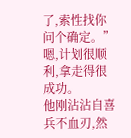了,索性找你问个确定。”
嗯,计划很顺利,拿走得很成功。
他刚沾沾自喜兵不血刃,然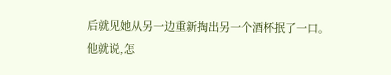后就见她从另一边重新掏出另一个酒杯抿了一口。
他就说,怎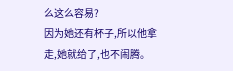么这么容易?
因为她还有杯子,所以他拿走,她就给了,也不闹腾。